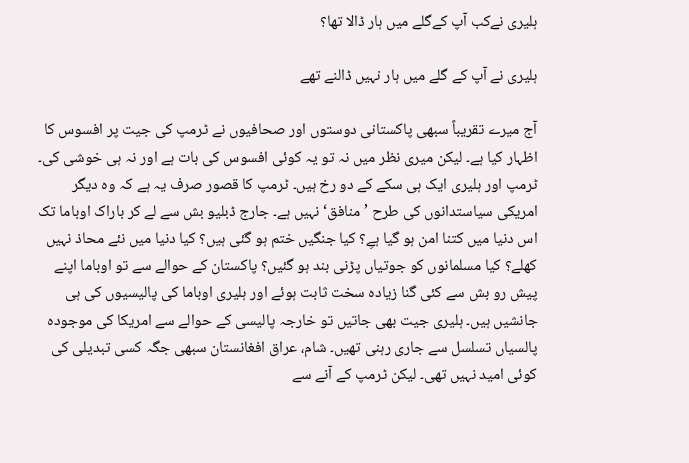ہلیری نےکب آپ کےگلے میں ہار ڈالا تھا؟

ہلیری نے آپ کے گلے میں ہار نہیں ڈالنے تھے

آج میرے تقریباً سبھی پاکستانی دوستوں اور صحافیوں نے ٹرمپ کی جیت پر افسوس کا اظہار کیا ہے۔ لیکن میری نظر میں نہ تو یہ کوئی افسوس کی بات ہے اور نہ ہی خوشی کی۔ ٹرمپ اور ہلیری ایک ہی سکے کے دو رخ ہیں۔ ٹرمپ کا قصور صرف یہ ہے کہ وہ دیگر امریکی سیاستدانوں کی طرح ’منافق‘ نہیں ہے۔ جارج ڈبلیو بش سے لے کر باراک اوباما تک اس دنیا میں کتنا امن ہو گیا ہےِ؟ کیا جنگیں ختم ہو گئی ہیں؟ کیا دنیا میں نئے محاذ نہیں کھلے؟ کیا مسلمانوں کو جوتیاں پڑنی بند ہو گئیں؟ پاکستان کے حوالے سے تو اوباما اپنے پیش رو بش سے کئی گنا زیادہ سخت ثابت ہوئے اور ہلیری اوباما کی پالیسیوں کی ہی جانشیں ہیں۔ ہلیری جیت بھی جاتیں تو خارجہ پالیسی کے حوالے سے امریکا کی موجودہ پالسیاں تسلسل سے جاری رہنی تھیں۔ شام، عراق افغانستان سبھی جگہ کسی تبدیلی کی کوئی امید نہیں تھی۔ لیکن ٹرمپ کے آنے سے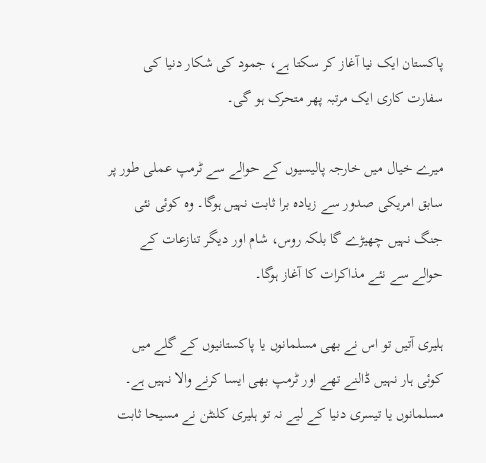پاکستان ایک نیا آغاز کر سکتا ہے، جمود کی شکار دنیا کی سفارت کاری ایک مرتبہ پھر متحرک ہو گی۔

میرے خیال میں خارجہ پالیسیوں کے حوالے سے ٹرمپ عملی طور پر سابق امریکی صدور سے زیادہ برا ثابت نہیں ہوگا۔ وہ کوئی نئی جنگ نہیں چھیڑے گا بلکہ روس، شام اور دیگر تنازعات کے حوالے سے نئے مذاکرات کا آغاز ہوگا۔

ہلیری آتیں تو اس نے بھی مسلمانوں یا پاکستانیوں کے گلے میں کوئی ہار نہیں ڈالنے تھے اور ٹرمپ بھی ایسا کرنے والا نہیں ہے۔ مسلمانوں یا تیسری دنیا کے لیے نہ تو ہلیری کلنٹن نے مسیحا ثابت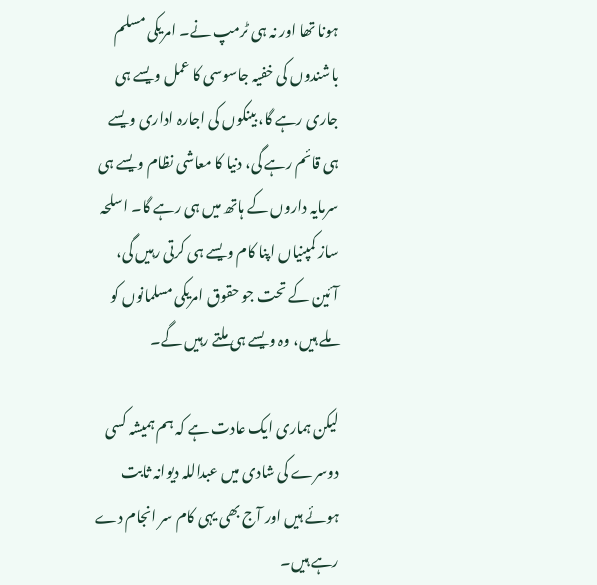ہونا تھا اور نہ ہی ٹرمپ نے۔ امریکی مسلم باشندوں کی خفیہ جاسوسی کا عمل ویسے ہی جاری رہے گا، بینکوں کی اجارہ اداری ویسے ہی قائم رہے گی، دنیا کا معاشی نظام ویسے ہی سرمایہ داروں کے ہاتھ میں ہی رہے گا۔ اسلحہ ساز کمپنیاں اپنا کام ویسے ہی کرتی رہیں گی، آئین کے تحت جو حقوق امریکی مسلمانوں کو ملے ہیں، وہ ویسے ہی ملتے رہیں گے۔

لیکن ہماری ایک عادت ہے کہ ہم ہمیشہ کسی دوسرے کی شادی میں عبداللہ دیوانہ ثابت ہوئے ہیں اور آج بھی یہی کام سر انجام دے رہے ہیں۔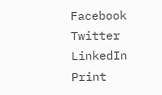Facebook
Twitter
LinkedIn
Print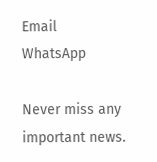Email
WhatsApp

Never miss any important news.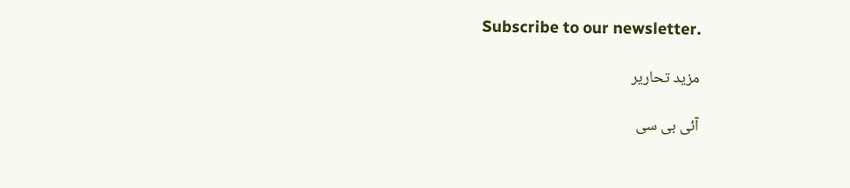Subscribe to our newsletter.

مزید تحاریر

آئی بی سی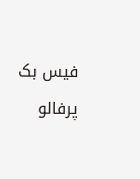فیس بک پرفالو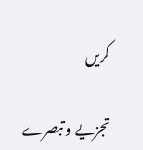کریں

تجزیے و تبصرے